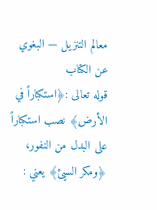معالم التنزيل — البغوي
عن الكتاب
قوله تعالى :﴿استكباراً في الأرض﴾ نصب استكباراً على البدل من النفور، ﴿ومكر السيئ﴾ يعني :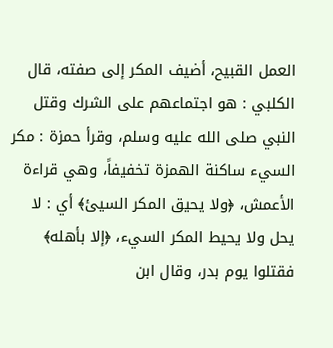العمل القبيح، أضيف المكر إلى صفته، قال الكلبي : هو اجتماعهم على الشرك وقتل النبي صلى الله عليه وسلم، وقرأ حمزة : مكر السيء ساكنة الهمزة تخفيفاً، وهي قراءة الأعمش، ﴿ولا يحيق المكر السيئ﴾ أي : لا يحل ولا يحيط المكر السيء، ﴿إلا بأهله﴾ فقتلوا يوم بدر، وقال ابن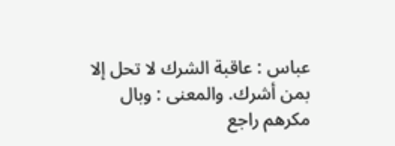عباس : عاقبة الشرك لا تحل إلا بمن أشرك. والمعنى : وبال مكرهم راجع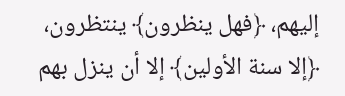إليهم، ﴿فهل ينظرون﴾ ينتظرون، ﴿إلا سنة الأولين﴾ إلا أن ينزل بهم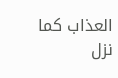العذاب كما نزل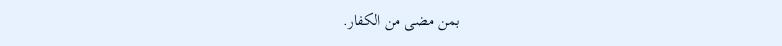بمن مضى من الكفار.